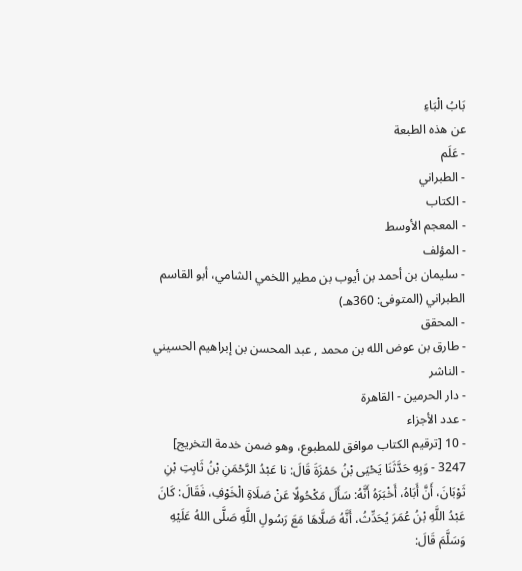بَابُ الْبَاءِ
عن هذه الطبعة
- عَلَم
- الطبراني
- الكتاب
- المعجم الأوسط
- المؤلف
- سليمان بن أحمد بن أيوب بن مطير اللخمي الشامي، أبو القاسم الطبراني (المتوفى: 360هـ)
- المحقق
- طارق بن عوض الله بن محمد , عبد المحسن بن إبراهيم الحسيني
- الناشر
- دار الحرمين - القاهرة
- عدد الأجزاء
- 10 [ترقيم الكتاب موافق للمطبوع، وهو ضمن خدمة التخريج]
3247 - وَبِهِ حَدَّثَنَا يَحْيَى بْنُ حَمْزَةَ قَالَ: نا عَبْدُ الرَّحْمَنِ بْنُ ثَابِتِ بْنِ ثَوْبَانَ، أَنَّ أَبَاهُ، أَخْبَرَهُ أَنَّهُ: سَأَلَ مَكْحُولًا عَنْ صَلَاةِ الْخَوْفِ، فَقَالَ: كَانَ عَبْدُ اللَّهِ بْنُ عُمَرَ يُحَدِّثُ، أَنَّهُ صَلَّاهَا مَعَ رَسُولِ اللَّهِ صَلَّى اللهُ عَلَيْهِ وَسَلَّمَ قَالَ: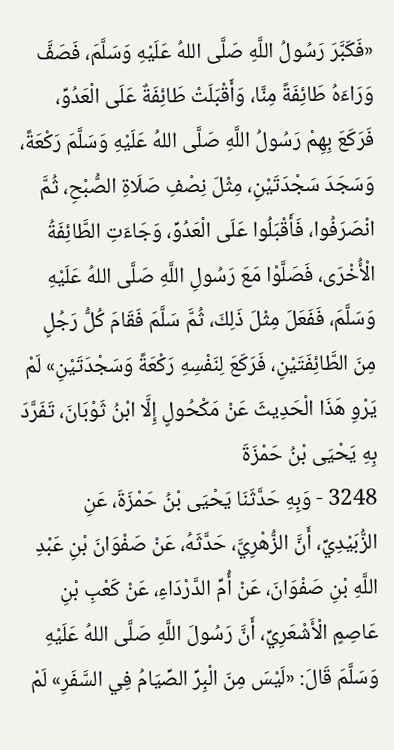«فَكَبَّرَ رَسُولُ اللَّهِ صَلَّى اللهُ عَلَيْهِ وَسَلَّمَ، فَصَفَّ وَرَاءَهُ طَائِفَةً مِنَّا، وَأَقْبَلَتْ طَائِفَةٌ عَلَى الْعَدُوِّ، فَرَكَعَ بِهِمْ رَسُولُ اللَّهِ صَلَّى اللهُ عَلَيْهِ وَسَلَّمَ رَكْعَةً، وَسَجَدَ سَجْدَتَيْنِ، مِثْلَ نِصْفِ صَلَاةِ الصُّبْحِ، ثُمَّ انْصَرَفُوا، فَأَقْبَلُوا عَلَى الْعَدُوِّ، وَجَاءَتِ الطَّائِفَةُ الْأُخْرَى، فَصَلَّوْا مَعَ رَسُولِ اللَّهِ صَلَّى اللهُ عَلَيْهِ وَسَلَّمَ، فَفَعَلَ مِثْلَ ذَلِكَ، ثُمَّ سَلَّمَ فَقَامَ كُلُّ رَجُلٍ مِنَ الطَّائِفَتَيْنِ، فَرَكَعَ لِنَفْسِهِ رَكْعَةً وَسَجْدَتَيْنِ» لَمْ يَرْوِ هَذَا الْحَدِيثَ عَنْ مَكْحُولٍ إِلَّا ابْنُ ثَوْبَانَ، تَفَرَّدَ بِهِ يَحْيَى بْنُ حَمْزَةَ
3248 - وَبِهِ حَدَّثَنَا يَحْيَى بْنُ حَمْزَةَ، عَنِ الزُّبَيْدِيِّ، أَنَّ الزُّهْرِيَّ، حَدَّثَهُ، عَنْ صَفْوَانَ بْنِ عَبْدِ اللَّهِ بْنِ صَفْوَانَ، عَنْ أُمِّ الدَّرْدَاءِ، عَنْ كَعْبِ بْنِ عَاصِمٍ الْأَشْعَرِيِّ، أَنَّ رَسُولَ اللَّهِ صَلَّى اللهُ عَلَيْهِ وَسَلَّمَ قَالَ: «لَيْسَ مِنَ الْبِرِّ الصِّيَامُ فِي السَّفَرِ» لَمْ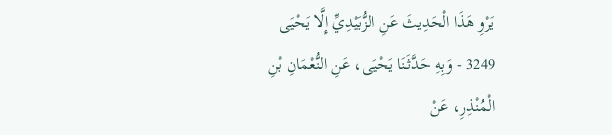يَرْوِ هَذَا الْحَدِيثَ عَنِ الزُّبَيْدِيِّ إِلَّا يَحْيَى
3249 - وَبِهِ حَدَّثَنَا يَحْيَى، عَنِ النُّعْمَانِ بْنِ الْمُنْذِرِ، عَنْ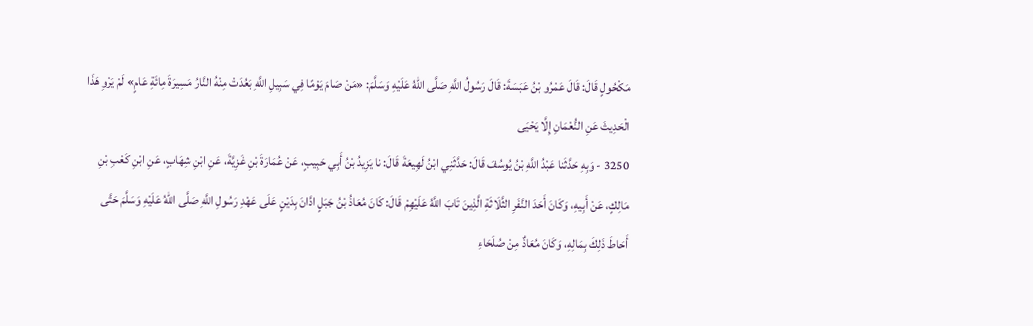مَكْحُولٍ قَالَ: قَالَ عَمْرُو بْنُ عَبَسَةَ: قَالَ رَسُولُ اللَّهِ صَلَّى اللهُ عَلَيْهِ وَسَلَّمَ: «مَنْ صَامَ يَوْمًا فِي سَبِيلِ اللَّهِ بَعُدَتْ مِنْهُ النَّارُ مَسِيرَةَ مِائَةِ عَامٍ» لَمْ يَرْوِ هَذَا الْحَدِيثَ عَنِ النُّعْمَانِ إِلَّا يَحْيَى
3250 - وَبِهِ حَدَّثَنا عَبْدُ اللَّهِ بْنُ يُوسُفَ قَالَ: حَدَّثَنِي ابْنُ لَهِيعَةَ قَالَ: نا يَزِيدُ بْنُ أَبِي حَبِيبٍ، عَنْ عُمَارَةَ بْنِ غَزِيَّةَ، عَنِ ابْنِ شِهَابٍ، عَنِ ابْنِ كَعْبِ بْنِ مَالِكٍ، عَنْ أَبِيهِ، وَكَانَ أَحَدَ النَّفَرِ الثَّلَاثَةِ الَّذِينَ تَابَ اللَّهُ عَلَيْهِمْ قَالَ: كَانَ مُعَاذُ بْنُ جَبَلٍ ادَّانَ بِدَيْنٍ عَلَى عَهْدِ رَسُولِ اللَّهِ صَلَّى اللهُ عَلَيْهِ وَسَلَّمَ حَتَّى أَحَاطَ ذَلِكَ بِمَالِهِ، وَكَانَ مُعَاذٌ مِنْ صُلَحَاءِ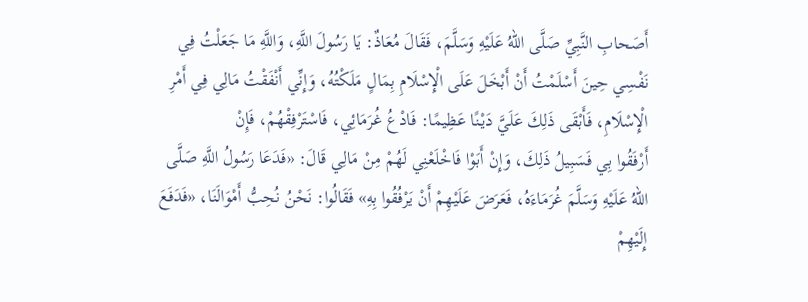أَصَحابِ النَّبِيِّ صَلَّى اللهُ عَلَيْهِ وَسَلَّمَ، فَقَالَ مُعَاذٌ: يَا رَسُولَ اللَّهِ، وَاللَّهِ مَا جَعَلْتُ فِي نَفْسِي حِينَ أَسْلَمْتُ أَنْ أَبْخَلَ عَلَى الْإِسْلَامِ بِمَالٍ مَلَكْتُهُ، وَإِنِّي أَنْفَقْتُ مَالِي فِي أَمْرِ الْإِسْلَامِ، فَأَبْقَى ذَلِكَ عَلَيَّ دَيْنًا عَظِيمًا: فَادْعُ غُرَمَائِي، فَاسْتَرْفِقْهُمْ، فَإِنْ
أَرْفَقُوا بِي فَسَبِيلُ ذَلِكَ، وَإِنْ أَبَوْا فَاخْلَعْنِي لَهُمْ مِنْ مَالِي قَالَ: «فَدَعَا رَسُولُ اللَّهِ صَلَّى اللهُ عَلَيْهِ وَسَلَّمَ غُرَمَاءَهُ، فَعَرَضَ عَلَيْهِمْ أَنْ يَرْفُقُوا بِهِ» فَقَالُوا: نَحْنُ نُحِبُّ أَمْوَالَنَا، «فَدَفَعَ إِلَيْهِمْ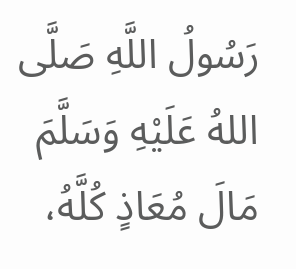رَسُولُ اللَّهِ صَلَّى اللهُ عَلَيْهِ وَسَلَّمَ مَالَ مُعَاذٍ كُلَّهُ،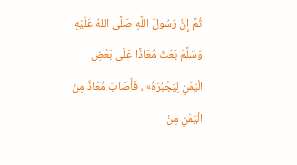ثُمَّ إِنَّ رَسُولَ اللَّهِ صَلَّى اللهُ عَلَيْهِ وَسَلَّمَ بَعَثَ مُعَاذًا عَلَى بَعْضِ الْيَمَنِ لِيَجْبُرَهُ» ، فَأَصَابَ مُعَاذٌ مِنَ الْيَمَنِ مِنْ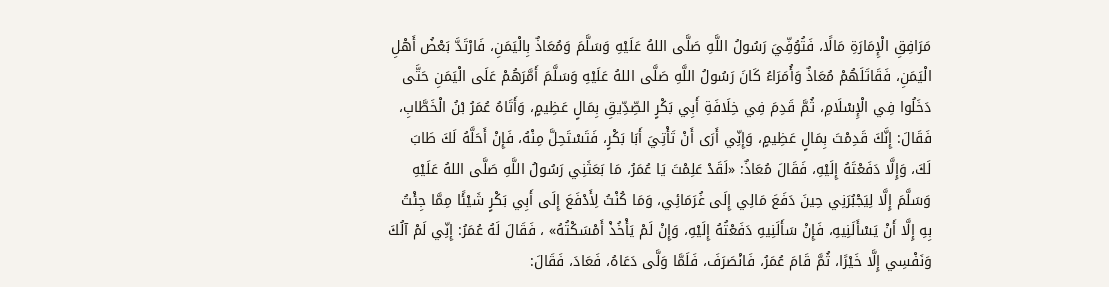مَرَافِقِ الْإِمَارَةِ مَالًا، فَتُوُفِّيَ رَسُولُ اللَّهِ صَلَّى اللهُ عَلَيْهِ وَسَلَّمَ وَمُعَاذٌ بِالْيَمَنِ، فَارْتَدَّ بَعْضُ أَهْلِ الْيَمَنِ، فَقَاتَلَهُمْ مُعَاذٌ وَأُمَرَاءُ كَانَ رَسُولُ اللَّهِ صَلَّى اللهُ عَلَيْهِ وَسَلَّمَ أَمَّرَهُمْ عَلَى الْيَمَنِ حَتَّى دَخَلُوا فِي الْإِسْلَامِ، ثُمَّ قَدِمَ فِي خِلَافَةِ أَبِي بَكْرٍ الصِّدِّيقِ بِمَالٍ عَظِيمٍ، وَأَتَاهُ عُمَرُ بْنُ الْخَطَّابِ، فَقَالَ: إِنَّكَ قَدِمْتَ بِمَالٍ عَظِيمٍ، وَإِنِّي أَرَى أَنْ تَأْتِيَ أَبَا بَكْرٍ، فَتَسْتَحِلَّ مِنْهُ، فَإِنْ أَحَلَّهُ لَكَ طَابَ لَكَ، وَإِلَّا دَفَعْتَهُ إِلَيْهِ، فَقَالَ مُعَاذٌ: «لَقَدْ عَلِمْتَ يَا عُمَرُ، مَا بَعَثَنِي رَسُولُ اللَّهِ صَلَّى اللهُ عَلَيْهِ وَسَلَّمَ إِلَّا لِيَجْبُرَنِي حِينَ دَفَعَ مَالِي إِلَى غُرَمَائِي، وَمَا كُنْتُ لِأَدْفَعَ إِلَى أَبِي بَكْرٍ شَيْئًا مِمَّا جِئْتُ بِهِ إِلَّا أَنْ يَسْأَلَنِيهِ، فَإِنْ سَأَلَنِيهِ دَفَعْتُهُ إِلَيْهِ، وَإِنْ لَمْ يَأْخُذْ أَمْسَكْتُهُ» ، فَقَالَ لَهُ عُمَرُ: إِنِّي لَمْ آلُكَ وَنَفْسِي إِلَّا خَيْرًا، ثُمَّ قَامَ عُمَرُ، فَانْصَرَفَ، فَلَمَّا وَلَّى دَعَاهُ، فَعَادَ، فَقَالَ: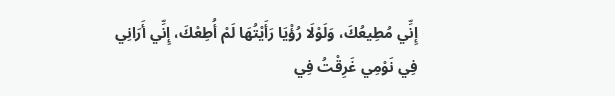إِنِّي مُطِيعُكَ، وَلَوْلَا رُؤْيَا رَأَيْتُهَا لَمْ أُطِعْكَ، إِنِّي أَرَانِي فِي نَوْمِي غَرِقْتُ فِي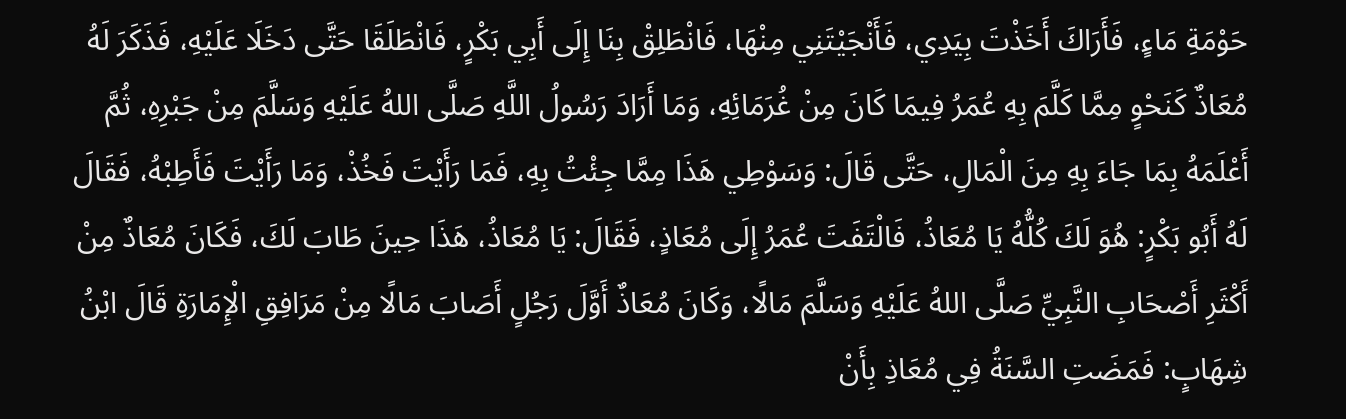حَوْمَةِ مَاءٍ، فَأَرَاكَ أَخَذْتَ بِيَدِي، فَأَنْجَيْتَنِي مِنْهَا، فَانْطَلِقْ بِنَا إِلَى أَبِي بَكْرٍ، فَانْطَلَقَا حَتَّى دَخَلَا عَلَيْهِ، فَذَكَرَ لَهُ مُعَاذٌ كَنَحْوٍ مِمَّا كَلَّمَ بِهِ عُمَرُ فِيمَا كَانَ مِنْ غُرَمَائِهِ، وَمَا أَرَادَ رَسُولُ اللَّهِ صَلَّى اللهُ عَلَيْهِ وَسَلَّمَ مِنْ جَبْرِهِ، ثُمَّ أَعْلَمَهُ بِمَا جَاءَ بِهِ مِنَ الْمَالِ، حَتَّى قَالَ: وَسَوْطِي هَذَا مِمَّا جِئْتُ بِهِ، فَمَا رَأَيْتَ فَخُذْ، وَمَا رَأَيْتَ فَأَطِبْهُ، فَقَالَ لَهُ أَبُو بَكْرٍ: هُوَ لَكَ كُلُّهُ يَا مُعَاذُ، فَالْتَفَتَ عُمَرُ إِلَى مُعَاذٍ، فَقَالَ: يَا مُعَاذُ، هَذَا حِينَ طَابَ لَكَ، فَكَانَ مُعَاذٌ مِنْ أَكْثَرِ أَصْحَابِ النَّبِيِّ صَلَّى اللهُ عَلَيْهِ وَسَلَّمَ مَالًا، وَكَانَ مُعَاذٌ أَوَّلَ رَجُلٍ أَصَابَ مَالًا مِنْ مَرَافِقِ الْإِمَارَةِ قَالَ ابْنُ شِهَابٍ: فَمَضَتِ السَّنَةُ فِي مُعَاذِ بِأَنْ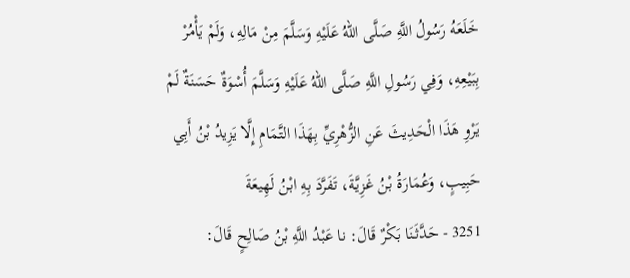خَلَعَهُ رَسُولُ اللَّهِ صَلَّى اللهُ عَلَيْهِ وَسَلَّمَ مِنْ مَالِهِ، وَلَمْ يَأْمُرْ بِبَيْعِهِ، وَفِي رَسُولِ اللَّهِ صَلَّى اللهُ عَلَيْهِ وَسَلَّمَ أُسْوَةٌ حَسَنَةٌ لَمْ يَرْوِ هَذَا الْحَدِيثَ عَنِ الزُّهْرِيِّ بِهَذَا التَّمَامِ إِلَّا يَزِيدُ بْنُ أَبِي حَبِيبٍ، وَعُمَارَةُ بْنُ غَزِيَّةَ، تَفَرَّدَ بِهِ ابْنُ لَهِيعَةَ
3251 - حَدَّثَنَا بَكْرٌ قَالَ: نا عَبْدُ اللَّهِ بْنُ صَالِحٍ قَالَ: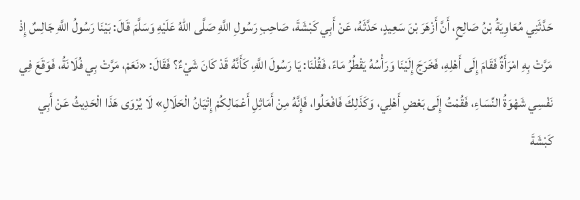حَدَّثَنِي مُعَاوِيَةُ بْنُ صَالِحٍ، أَنَّ أَزْهَرَ بْنَ سَعِيدٍ، حَدَّثَهُ، عَنْ أَبِي كَبْشَةَ، صَاحِبِ رَسُولِ اللَّهِ صَلَّى اللهُ عَلَيْهِ وَسَلَّمَ قَالَ: بَيْنَا رَسُولُ اللَّهِ جَالِسٌ إِذْ مَرَّتْ بِهِ امْرَأَةٌ فَقَامَ إِلَى أَهْلِهِ، فَخَرَجَ إِلَيْنَا وَرَأْسُهُ يَقْطُرُ مَاءً، فَقُلْنَا: يَا رَسُولَ اللَّهِ، كَأَنَّهُ قَدْ كَانَ شَيْءٌ؟ فَقَالَ: «نَعَمْ، مَرَّتْ بِي فُلَانَةُ، فَوَقَعَ فِي نَفْسِي شَهْوَةُ النِّسَاءِ، فَقُمْتُ إِلَى بَعْضِ أَهْلِي، وَكَذَلِكَ فَافْعَلُوا، فَإِنَّهُ مِنْ أَمَاثِلِ أَعْمَالِكُمْ إِتْيَانُ الْحَلَالِ» لَا يُرْوَى هَذَا الْحَدِيثُ عَنْ أَبِي كَبْشَةَ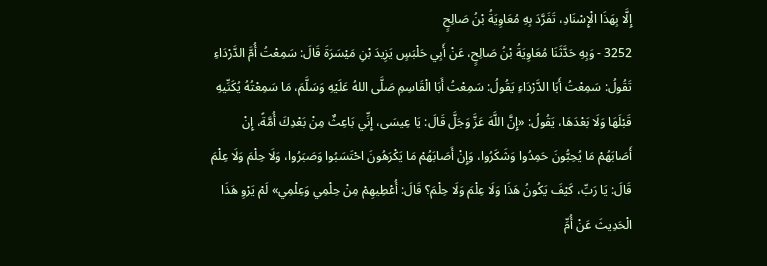إِلَّا بِهَذَا الْإِسْنَادِ، تَفَرَّدَ بِهِ مُعَاوِيَةُ بْنُ صَالِحٍ
3252 - وَبِهِ حَدَّثَنَا مُعَاوِيَةُ بْنُ صَالِحٍ، عَنْ أَبِي حَلْبَسٍ يَزِيدَ بْنِ مَيْسَرَةَ قَالَ: سَمِعْتُ أُمَّ الدَّرْدَاءِ تَقُولُ: سَمِعْتُ أَبَا الدَّرْدَاءِ يَقُولُ: سَمِعْتُ أَبَا الْقَاسِمِ صَلَّى اللهُ عَلَيْهِ وَسَلَّمَ، مَا سَمِعْتُهُ يُكَنِّيهِ قَبْلَهَا وَلَا بَعْدَهَا، يَقُولُ: «إِنَّ اللَّهَ عَزَّ وَجَلَّ قَالَ: يَا عِيسَى، إِنِّي بَاعِثٌ مِنْ بَعْدِكَ أُمَّةً، إِنْ أَصَابَهُمْ مَا يُحِبُّونَ حَمِدُوا وَشَكَرُوا، وَإِنْ أَصَابَهُمْ مَا يَكْرَهُونَ احْتَسَبُوا وَصَبَرُوا، وَلَا حِلْمَ وَلَا عِلْمَ قَالَ: يَا رَبِّ، كَيْفَ يَكُونُ هَذَا وَلَا عِلْمَ وَلَا حِلْمَ؟ قَالَ: أُعْطِيهِمْ مِنْ حِلْمِي وَعِلْمِي» لَمْ يَرْوِ هَذَا الْحَدِيثَ عَنْ أُمِّ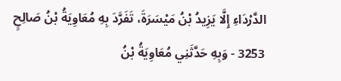الدَّرْدَاءِ إِلَّا يَزِيدُ بْنُ مَيْسَرَةَ، تَفَرَّدَ بِهِ مُعَاوِيَةُ بْنُ صَالِحٍ
3253 - وَبِهِ حَدَّثَنِي مُعَاوِيَةُ بْنُ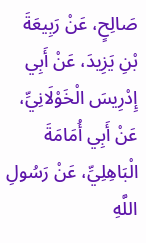صَالِحٍ، عَنْ رَبِيعَةَ بْنِ يَزِيدَ، عَنْ أَبِي إِدْرِيسَ الْخَوْلَانِيِّ،
عَنْ أَبِي أُمَامَةَ الْبَاهِلِيِّ، عَنْ رَسُولِ اللَّهِ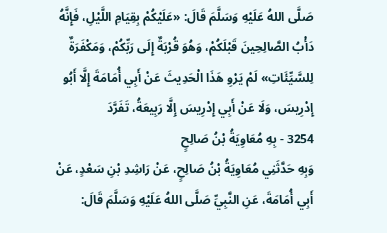صَلَّى اللهُ عَلَيْهِ وَسَلَّمَ قَالَ: «عَلَيْكُمْ بِقِيَامِ اللَّيْلِ، فَإِنَّهُ دَأْبُ الصَّالِحِينَ قَبْلَكُمْ، وَهُوَ قُرْبَةٌ إِلَى رَبِّكُمْ، وَمَكْفَرَةٌ لِلسَّيِّئَاتِ» لَمْ يَرْوِ هَذَا الْحَدِيثَ عَنْ أَبِي أُمَامَةَ إِلَّا أَبُو إِدْرِيسَ، وَلَا عَنْ أَبِي إِدْرِيسَ إِلَّا رَبِيعَةُ، تَفَرَّدَ
3254 - بِهِ مُعَاوِيَةُ بْنُ صَالِحٍ
وَبِهِ حَدَّثَنِي مُعَاوِيَةُ بْنُ صَالِحٍ، عَنْ رَاشِدِ بْنِ سَعْدٍ، عَنْ أَبِي أُمَامَةَ، عَنِ النَّبِيِّ صَلَّى اللهُ عَلَيْهِ وَسَلَّمَ قَالَ: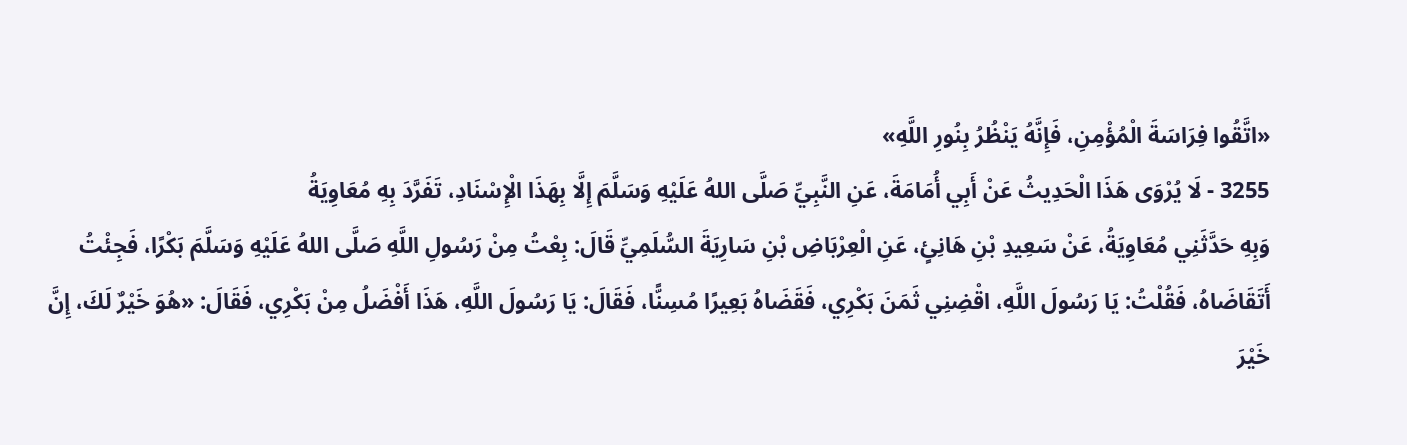«اتَّقُوا فِرَاسَةَ الْمُؤْمِنِ، فَإِنَّهُ يَنْظُرُ بِنُورِ اللَّهِ»
3255 - لَا يُرْوَى هَذَا الْحَدِيثُ عَنْ أَبِي أُمَامَةَ، عَنِ النَّبِيِّ صَلَّى اللهُ عَلَيْهِ وَسَلَّمَ إِلَّا بِهَذَا الْإِسْنَادِ، تَفَرَّدَ بِهِ مُعَاوِيَةُ
وَبِهِ حَدَّثَنِي مُعَاوِيَةُ، عَنْ سَعِيدِ بْنِ هَانِئٍ، عَنِ الْعِرْبَاضِ بْنِ سَارِيَةَ السُّلَمِيِّ قَالَ: بِعْتُ مِنْ رَسُولِ اللَّهِ صَلَّى اللهُ عَلَيْهِ وَسَلَّمَ بَكْرًا، فَجِئْتُ أَتَقَاضَاهُ، فَقُلْتُ: يَا رَسُولَ اللَّهِ، اقْضِنِي ثَمَنَ بَكْرِي، فَقَضَاهُ بَعِيرًا مُسِنًّا، فَقَالَ: يَا رَسُولَ اللَّهِ، هَذَا أَفْضَلُ مِنْ بَكْرِي، فَقَالَ: «هُوَ خَيْرٌ لَكَ، إِنَّ خَيْرَ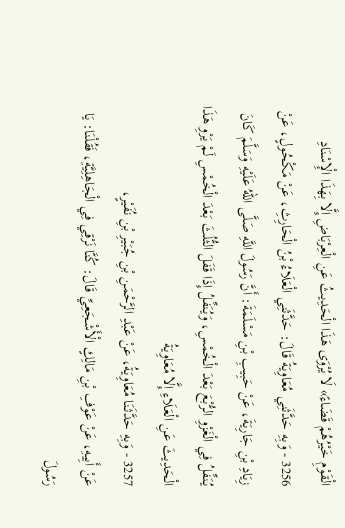الْقَوْمِ خَيْرُهُمْ قَضَاءً» لَا يُرْوَى هَذَا الْحَدِيثُ عَنِ الْعِرْبَاضِ إِلَّا بِهَذَا الْإِسْنَادِ
3256 - وَبِهِ حَدَّثَنِي مُعَاوِيَةُ قَالَ: حَدَّثَنِي الْعَلَاءُ بْنُ الْحَارِثِ، عَنْ مَكْحُولٍ، عَنْ زِيَادِ بْنِ جَارِيَةَ، عَنْ حَبِيبِ بْنِ مَسْلَمَةَ: أَنَّ رَسُولَ اللَّهِ صَلَّى اللهُ عَلَيْهِ وَسَلَّمَ كَانَ يُنَفِّلُ فِي الْغَزْوِ الرُّبْعَ بَعْدَ الْخُمْسِ، وَيُنَفِّلُ إِذَا قَفَلَ الثُّلُثَ بَعْدَ الْخُمْسِ لَمْ يَرْوِ هَذَا الْحَدِيثَ عَنِ الْعَلَاءِ إِلَّا مُعَاوِيَةُ
3257 - وَبِهِ حَدَّثَنَا مُعَاوِيَةُ، عَنْ عَبْدِ الرَّحْمَنِ بْنِ جُبَيْرِ بْنِ نُفَيْرٍ،
عَنْ أَبِيهِ، عَنْ عَوْفِ بْنِ مَالِكٍ الْأَشْجَعِيِّ قَالَ: كُنَّا نَرْقِي فِي الْجَاهِلِيَّةِ، فَقُلْنَا: يَا رَسُولَ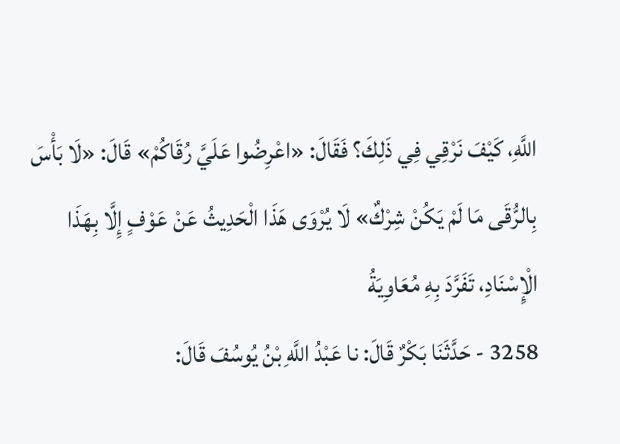اللَّهِ، كَيْفَ نَرْقِي فِي ذَلِكَ؟ فَقَالَ: «اعْرِضُوا عَلَيَّ رُقَاكُمْ» قَالَ: «لَا بَأْسَ بِالرُّقَى مَا لَمْ يَكُنْ شِرْكٌ» لَا يُرْوَى هَذَا الْحَدِيثُ عَنْ عَوْفٍ إِلَّا بِهَذَا الْإِسْنَادِ، تَفَرَّدَ بِهِ مُعَاوِيَةُ
3258 - حَدَّثَنَا بَكْرٌ قَالَ: نا عَبْدُ اللَّهِ بْنُ يُوسُفَ قَالَ: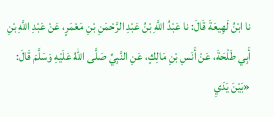نا ابْنُ لَهِيعَةَ قَالَ: نا عَبْدُ اللَّهِ بْنُ عَبْدِ الرَّحْمَنِ بْنِ مَعْمَرٍ، عَنْ عَبْدِ اللَّهِ بْنِ أَبِي طَلْحَةَ، عَنْ أَنَسِ بْنِ مَالِكٍ، عَنِ النَّبِيِّ صَلَّى اللهُ عَلَيْهِ وَسَلَّمَ قَالَ: «بَيْنَ يَدَيِ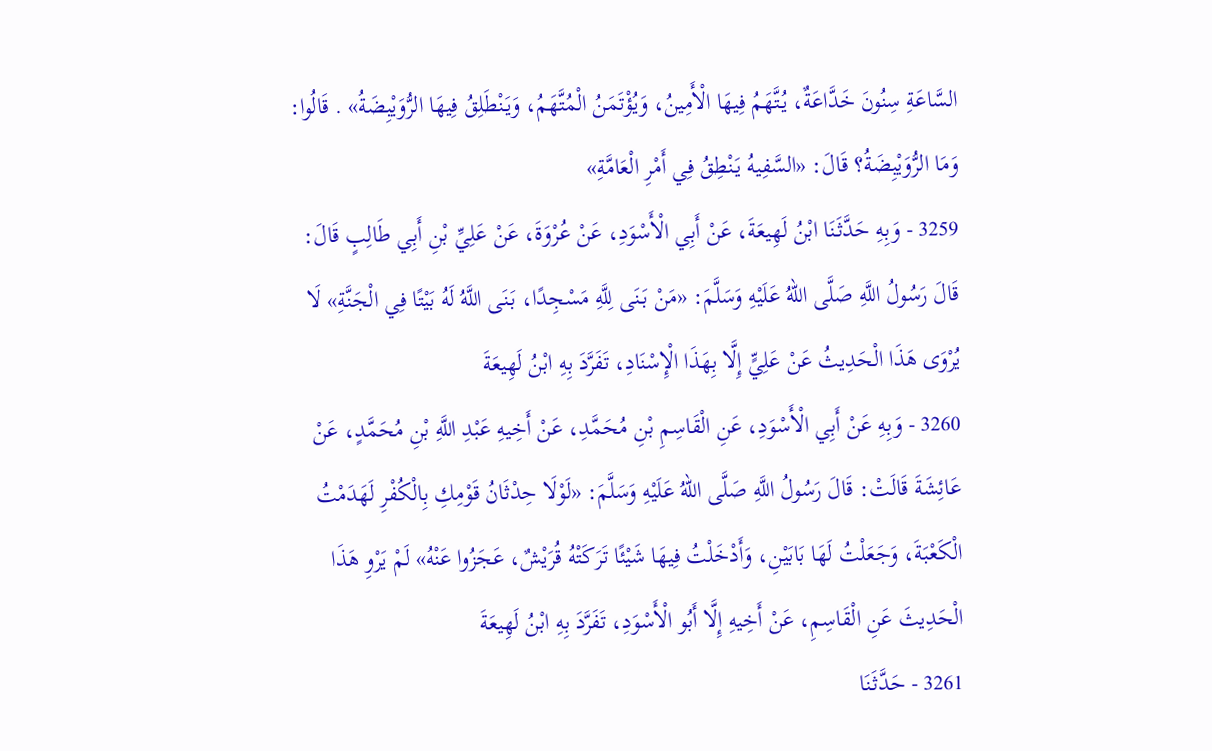السَّاعَةِ سِنُونَ خَدَّاعَةٌ، يُتَّهَمُ فِيهَا الْأَمِينُ، وَيُؤْتَمَنُ الْمُتَّهَمُ، وَيَنْطَلِقُ فِيهَا الرُّوَيْبِضَةُ» . قَالُوا: وَمَا الرُّوَيْبِضَةُ؟ قَالَ: «السَّفِيهُ يَنْطِقُ فِي أَمْرِ الْعَامَّةِ»
3259 - وَبِهِ حَدَّثَنَا ابْنُ لَهِيعَةَ، عَنْ أَبِي الْأَسْوَدِ، عَنْ عُرْوَةَ، عَنْ عَلِيِّ بْنِ أَبِي طَالِبٍ قَالَ: قَالَ رَسُولُ اللَّهِ صَلَّى اللهُ عَلَيْهِ وَسَلَّمَ: «مَنْ بَنَى لِلَّهِ مَسْجِدًا، بَنَى اللَّهُ لَهُ بَيْتًا فِي الْجَنَّةِ» لَا يُرْوَى هَذَا الْحَدِيثُ عَنْ عَلِيٍّ إِلَّا بِهَذَا الْإِسْنَادِ، تَفَرَّدَ بِهِ ابْنُ لَهِيعَةَ
3260 - وَبِهِ عَنْ أَبِي الْأَسْوَدِ، عَنِ الْقَاسِمِ بْنِ مُحَمَّدِ، عَنْ أَخِيهِ عَبْدِ اللَّهِ بْنِ مُحَمَّدٍ، عَنْ عَائِشَةَ قَالَتْ: قَالَ رَسُولُ اللَّهِ صَلَّى اللهُ عَلَيْهِ وَسَلَّمَ: «لَوْلَا حِدْثَانُ قَوْمِكِ بِالْكُفْرِ لَهَدَمْتُ الْكَعْبَةَ، وَجَعَلْتُ لَهَا بَابَيْنِ، وَأَدْخَلْتُ فِيهَا شَيْئًا تَرَكَتْهُ قُرَيْشٌ، عَجَزُوا عَنْهُ» لَمْ يَرْوِ هَذَا الْحَدِيثَ عَنِ الْقَاسِمِ، عَنْ أَخِيهِ إِلَّا أَبُو الْأَسْوَدِ، تَفَرَّدَ بِهِ ابْنُ لَهِيعَةَ
3261 - حَدَّثَنَا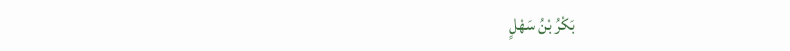بَكْرُ بْنُ سَهْلٍ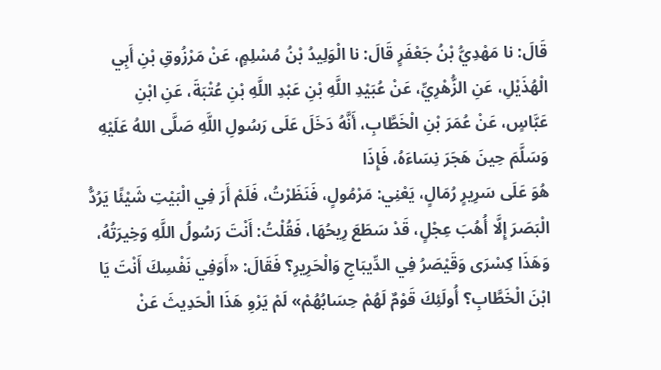قَالَ: نا مَهْدِيُّ بْنُ جَعْفَرٍ قَالَ: نا الْوَلِيدُ بْنُ مُسْلِمٍ، عَنْ مَرْزُوقِ بْنِ أَبِي الْهُذَيْلِ، عَنِ الزُّهْرِيِّ، عَنْ عُبَيْدِ اللَّهِ بْنِ عَبْدِ اللَّهِ بْنِ عُتْبَةَ، عَنِ ابْنِ عَبَّاسٍ، عَنْ عُمَرَ بْنِ الْخَطَّابِ، أَنَّهُ دَخَلَ عَلَى رَسُولِ اللَّهِ صَلَّى اللهُ عَلَيْهِ وَسَلَّمَ حِينَ هَجَرَ نِسَاءَهُ، فَإِذَا
هُوَ عَلَى سَرِيرٍ رُمَالٍ، يَعْنِي: مَرْمُولٍ، فَنَظَرْتُ، فَلَمْ أَرَ فِي الْبَيْتِ شَيْئًا يَرُدُّ الْبَصَرَ إِلَّا أُهُبَ عِجْلٍ، قَدْ سَطَعَ رِيحُهَا، فَقُلْتُ: أَنْتَ رَسُولُ اللَّهِ وَخِيرَتُهُ، وَهَذَا كِسْرَى وَقَيْصَرُ فِي الدِّيبَاجِ وَالْحَرِيرِ؟ فَقَالَ: «أَوَفِي نَفْسِكَ أَنْتَ يَا ابْنَ الْخَطَّابِ؟ أُولَئِكَ قَوْمٌ لَهُمْ حِسَابُهُمْ» لَمْ يَرْوِ هَذَا الْحَدِيثَ عَنْ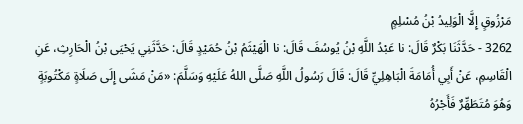مَرْزُوقٍ إِلَّا الْوَلِيدُ بْنُ مُسْلِمٍ
3262 - حَدَّثَنَا بَكْرٌ قَالَ: نا عَبْدُ اللَّهِ بْنُ يُوسُفَ قَالَ: نا الْهَيْثَمُ بْنُ حُمَيْدٍ قَالَ: حَدَّثَنِي يَحْيَى بْنُ الْحَارِثِ، عَنِ الْقَاسِمِ، عَنْ أَبِي أُمَامَةَ الْبَاهِلِيِّ قَالَ: قَالَ رَسُولُ اللَّهِ صَلَّى اللهُ عَلَيْهِ وَسَلَّمَ: «مَنْ مَشَى إِلَى صَلَاةٍ مَكْتُوبَةٍ وَهُوَ مُتَطَهِّرٌ فَأَجْرُهُ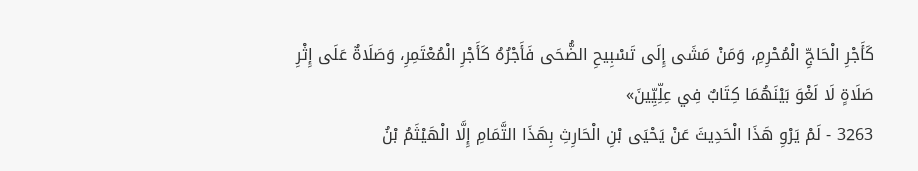كَأَجْرِ الْحَاجِّ الْمُحْرِمِ، وَمَنْ مَشَى إِلَى تَسْبِيحِ الضُّحَى فَأَجْرُهُ كَأَجْرِ الْمُعْتَمِرِ، وَصَلَاةٌ عَلَى إِثْرِ صَلَاةٍ لَا لَغْوَ بَيْنَهُمَا كِتَابٌ فِي عِلِّيِّينَ»
3263 - لَمْ يَرْوِ هَذَا الْحَدِيثَ عَنْ يَحْيَى بْنِ الْحَارِثِ بِهَذَا التَّمَامِ إِلَّا الْهَيْثَمُ بْنُ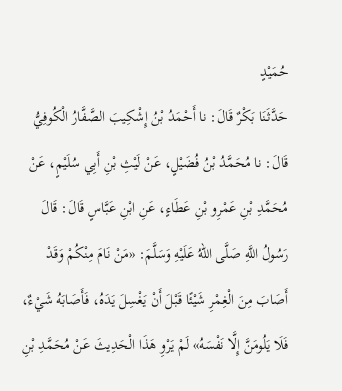حُمَيْدٍ
حَدَّثَنَا بَكْرٌ قَالَ: نا أَحْمَدُ بْنُ إِشْكِيبَ الصَّفَّارُ الْكُوفِيُّ قَالَ: نا مُحَمَّدُ بْنُ فُضَيْلٍ، عَنْ لَيْثِ بْنِ أَبِي سُلَيْمٍ، عَنْ مُحَمَّدِ بْنِ عَمْرِو بْنِ عَطَاءٍ، عَنِ ابْنِ عَبَّاسٍ قَالَ: قَالَ رَسُولُ اللَّهِ صَلَّى اللهُ عَلَيْهِ وَسَلَّمَ: «مَنْ نَامَ مِنْكُمْ وَقَدْ أَصَابَ مِنَ الْغِمْرِ شَيْئًا قَبْلَ أَنْ يَغْسِلَ يَدَهُ، فَأَصَابَهُ شَيْءٌ، فَلَا يَلُومَنَّ إِلَّا نَفْسَهُ» لَمْ يَرْوِ هَذَا الْحَدِيثَ عَنْ مُحَمَّدِ بْنِ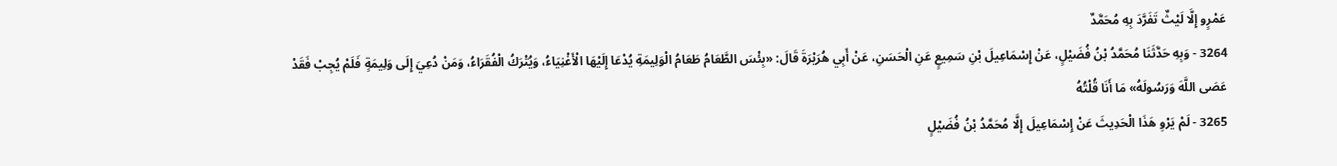عَمْرٍو إِلَّا لَيْثٌ تَفَرَّدَ بِهِ مُحَمَّدٌ
3264 - وَبِهِ حَدَّثَنَا مُحَمَّدُ بْنُ فُضَيْلٍ، عَنْ إِسْمَاعِيلَ بْنِ سَمِيعٍ عَنِ الْحَسَنِ، عَنْ أَبِي هُرَيْرَةَ قَالَ: «بِئْسَ الطَّعَامُ طَعَامُ الْوَلِيمَةِ يُدْعَا إِلَيْهَا الْأَغْنِيَاءُ، وَيُتْرَكُ الْفُقَرَاءُ، وَمَنْ دُعِيَ إِلَى وَلِيمَةٍ فَلَمْ يُجِبْ فَقَدْ عَصَى اللَّهَ وَرَسُولَهُ» مَا أَنَا قُلْتُهُ
3265 - لَمْ يَرْوِ هَذَا الْحَدِيثَ عَنْ إِسْمَاعِيلَ إِلَّا مُحَمَّدُ بْنُ فُضَيْلٍ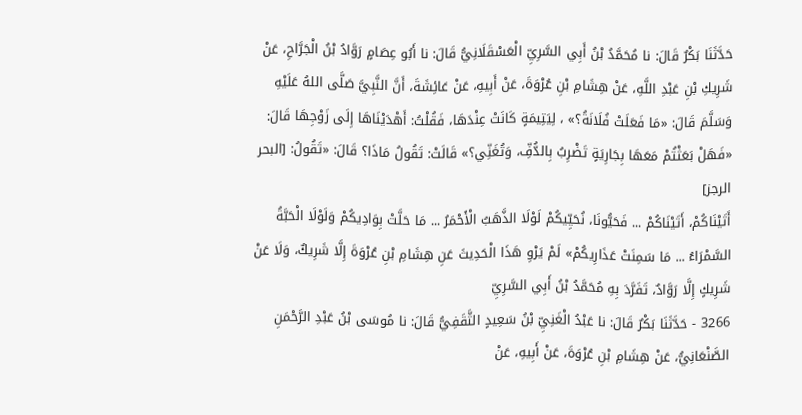حَدَّثَنَا بَكْرٌ قَالَ: نا مُحَمَّدُ بْنُ أَبِي السَّرِيِّ الْعَسْقَلَانِيُّ قَالَ: نا أَبُو عِصَامٍ رَوَّادُ بْنُ الْجَرَّاحِ، عَنْ شَرِيكِ بْنِ عَبْدِ اللَّهِ، عَنْ هِشَامِ بْنِ عُرْوَةَ، عَنْ أَبِيهِ، عَنْ عَائِشَةَ، أَنَّ النَّبِيَّ صَلَّى اللهُ عَلَيْهِ وَسَلَّمَ قَالَ: «مَا فَعَلَتْ فُلَانَةُ؟» ، لِيَتِيمَةٍ كَانَتْ عِنْدَهَا، فَقُلْتُ: أَهْدَيْنَاهَا إِلَى زَوْجِهَا قَالَ: «فَهَلْ بَعَثْتُمْ مَعَهَا بِجَارِيَةٍ تَضْرِبُ بِالدُّفِّ، وَتُغَنِّي؟» قَالَتْ: تَقُولُ مَاذَا؟ قَالَ: «تَقُولُ: [البحر الرجز]
أَتَيْنَاكُمْ، أَتَيْنَاكُمْ ... فَحَيُّونَا، نُحَيِّيكُمْ لَوْلَا الذَّهَبُ الْأَحْمَرُ ... مَا حَلَّتْ بِوَادِيكُمْ وَلَوْلَا الْحَبَّةُ السَّمْرَاءُ ... مَا سَمِنَتْ عَذَارِيكُمْ» لَمْ يَرْوِ هَذَا الْحَدِيثَ عَنِ هِشَامِ بْنِ عُرْوَةَ إِلَّا شَرِيكٌ، وَلَا عَنْ شَرِيكٍ إِلَّا رَوَّادٌ، تَفَرَّدَ بِهِ مُحَمَّدُ بْنُ أَبِي السَّرِيِّ
3266 - حَدَّثَنَا بَكْرٌ قَالَ: نا عَبْدُ الْغَنِيِّ بْنُ سَعِيدٍ الثَّقَفِيُّ قَالَ: نا مُوسَى بْنُ عَبْدِ الرَّحْمَنِ الصَّنْعَانِيُّ، عَنْ هِشَامِ بْنِ عُرْوَةَ، عَنْ أَبِيهِ، عَنْ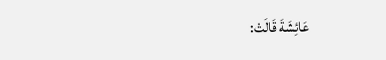عَائِشَةَ قَالَتْ: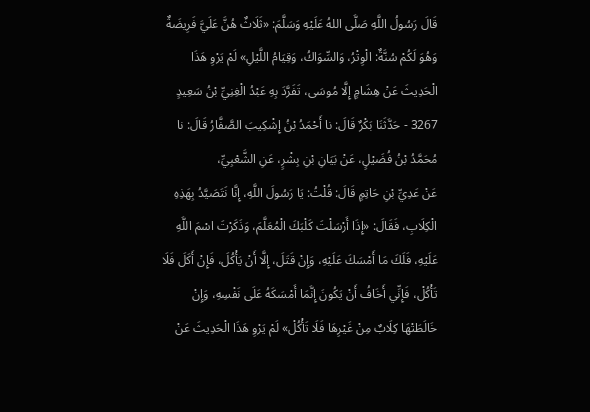قَالَ رَسُولُ اللَّهِ صَلَّى اللهُ عَلَيْهِ وَسَلَّمَ: «ثَلَاثٌ هُنَّ عَلَيَّ فَرِيضَةٌ وَهُوَ لَكُمْ سُنَّةٌ: الْوِتْرُ، وَالسِّوَاكُ، وَقِيَامُ اللَّيْلِ» لَمْ يَرْوِ هَذَا الْحَدِيثَ عَنْ هِشَامٍ إِلَّا مُوسَى، تَفَرَّدَ بِهِ عَبْدُ الْغِنِيِّ بْنُ سَعِيدٍ
3267 - حَدَّثَنَا بَكْرٌ قَالَ: نا أَحْمَدُ بْنُ إِشْكِيبَ الصَّفَّارُ قَالَ: نا مُحَمَّدُ بْنُ فُضَيْلٍ، عَنْ بَيَانِ بْنِ بِشْرٍ، عَنِ الشَّعْبِيِّ،
عَنْ عَدِيِّ بْنِ حَاتِمٍ قَالَ: قُلْتُ: يَا رَسُولَ اللَّهِ، إِنَّا نَتَصَيَّدُ بِهَذِهِ الْكِلَابِ، فَقَالَ: «إِذَا أَرْسَلْتَ كَلْبَكَ الْمُعَلَّمَ، وَذَكَرْتَ اسْمَ اللَّهِ عَلَيْهِ، فَلَكَ مَا أَمْسَكَ عَلَيْهِ، وَإِنْ قَتَلَ، إِلَّا أَنْ يَأْكُلَ، فَإِنْ أَكَلَ فَلَا تَأْكُلْ، فَإِنِّي أَخَافُ أَنْ يَكُونَ إِنَّمَا أَمْسَكَهُ عَلَى نَفْسِهِ، وَإِنْ خَالَطَتْهَا كِلَابٌ مِنْ غَيْرِهَا فَلَا تَأْكُلْ» لَمْ يَرْوِ هَذَا الْحَدِيثَ عَنْ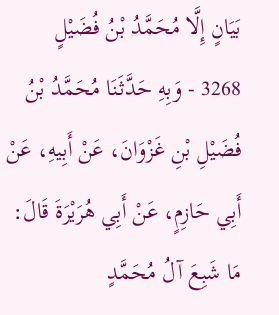بَيَانٍ إِلَّا مُحَمَّدُ بْنُ فُضَيْلٍ
3268 - وَبِهِ حَدَّثَنَا مُحَمَّدُ بْنُ فُضَيْلِ بْنِ غَزْوَانَ، عَنْ أَبِيهِ، عَنْ أَبِي حَازِمٍ، عَنْ أَبِي هُرَيْرَةَ قَالَ: مَا شَبِعَ آلُ مُحَمَّدٍ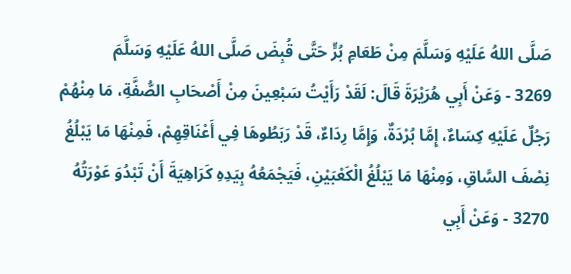صَلَّى اللهُ عَلَيْهِ وَسَلَّمَ مِنْ طَعَامِ بُرٍّ حَتَّى قُبِضَ صَلَّى اللهُ عَلَيْهِ وَسَلَّمَ
3269 - وَعَنْ أَبِي هُرَيْرَةَ قَالَ: لَقَدْ رَأَيْتُ سَبْعِينَ مِنْ أَصْحَابِ الصُّفَّةِ، مَا مِنْهُمْ رَجُلٌ عَلَيْهِ كِسَاءٌ، إِمَّا بُرْدَةٌ، وَإِمَّا رِدَاءٌ، قَدْ رَبَطُوهَا فِي أَعْنَاقِهِمْ، فَمِنْهَا مَا يَبْلُغُ نِصْفَ السَّاقِ، وَمِنْهَا مَا يَبْلُغُ الْكَعْبَيْنِ، فَيَجْمَعُهُ بِيَدِهِ كَرَاهِيَةَ أَنْ تَبْدُوَ عَوْرَتُهُ
3270 - وَعَنْ أَبِي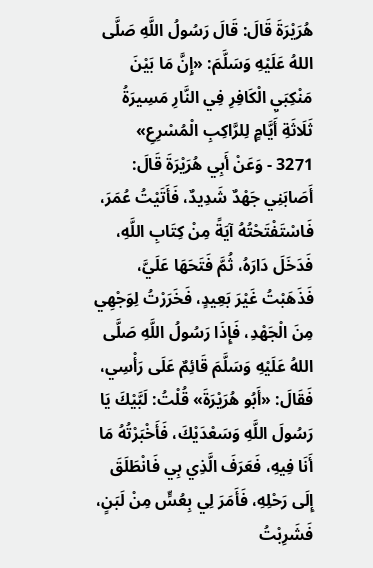هُرَيْرَةَ قَالَ: قَالَ رَسُولُ اللَّهِ صَلَّى اللهُ عَلَيْهِ وَسَلَّمَ: «إِنَّ مَا بَيْنَ مَنْكِبَيِ الْكَافِرِ فِي النَّارِ مَسِيرَةُ ثَلَاثَةِ أَيَّامٍ لِلرَّاكِبِ الْمُسْرِعِ»
3271 - وَعَنْ أَبِي هُرَيْرَةَ قَالَ: أَصَابَنِي جَهْدٌ شَدِيدٌ، فَأَتَيْتُ عُمَرَ، فَاسْتَفْتَحْتُهُ آيَةً مِنْ كِتَابِ اللَّهِ، فَدَخَلَ دَارَهُ، ثُمَّ فَتَحَهَا عَلَيَّ، فَذَهَبْتُ غَيْرَ بَعِيدٍ، فَخَرَرْتُ لِوَجْهِي مِنَ الْجَهْدِ، فَإِذَا رَسُولُ اللَّهِ صَلَّى اللهُ عَلَيْهِ وَسَلَّمَ قَائِمٌ عَلَى رَأْسِي، فَقَالَ: «أَبُو هُرَيْرَةَ» قُلْتُ: لَبَّيْكَ يَا رَسُولَ اللَّهِ وَسَعْدَيْكَ، فَأَخْبَرْتُهُ مَا أَنَا فِيهِ، فَعَرَفَ الَّذِي بِي فَانْطَلَقَ إِلَى رَحْلِهِ، فَأَمَرَ لِي بِعُسٍّ مِنْ لَبَنٍ، فَشَرِبْتُ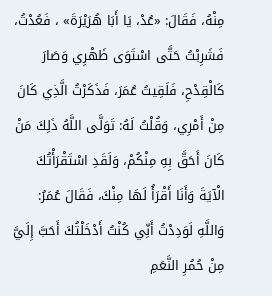مِنْهُ، فَقَالَ: «عُدْ، يَا أَبَا هُرَيْرَةَ» ، فَعُدْتُ، فَشَرِبْتُ حَتَّى اسْتَوَى ظَهْرِي وَصَارَ كَالْقِدْحِ، فَلَقِيتُ عُمَرَ، فَذَكَرْتُ الَّذِي كَانَ مِنْ أَمْرِي، وَقُلْتُ لَهُ: تَوَلَّى اللَّهُ ذَلِكَ مَنْ
كَانَ أَحَقَّ بِهِ مِنْكُمْ، وَلَقَدِ اسْتَقْرَأْتُكَ الْآيَةَ وَأَنَا أَقْرَأُ لَهَا مِنْكَ، فَقَالَ عُمَرُ: وَاللَّهِ لَوَدِدْتُ أَنِّي كُنْتُ أَدْخَلْتُكَ أَحَبَّ إِلَيَّ مِنْ حُمُرِ النَّعَمِ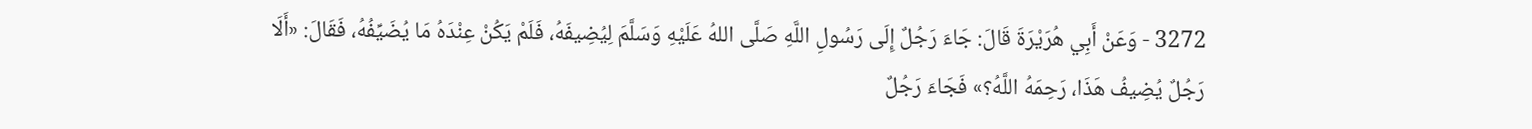3272 - وَعَنْ أَبِي هُرَيْرَةَ قَالَ: جَاءَ رَجُلٌ إِلَى رَسُولِ اللَّهِ صَلَّى اللهُ عَلَيْهِ وَسَلَّمَ لِيُضِيفَهُ، فَلَمْ يَكُنْ عِنْدَهُ مَا يُضَيِّفُهُ، فَقَالَ: «أَلَا رَجُلٌ يُضِيفُ هَذَا، رَحِمَهُ اللَّهُ؟» فَجَاءَ رَجُلٌ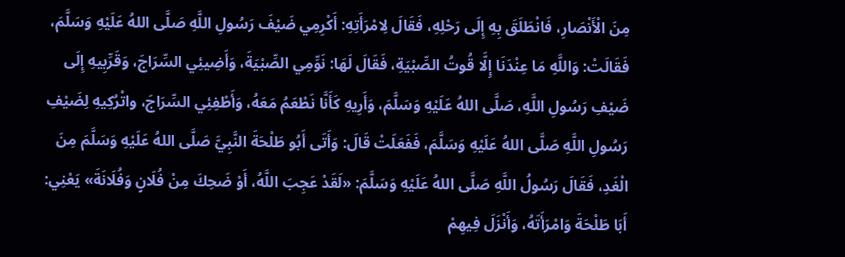مِنَ الْأَنْصَارِ، فَانْطَلَقَ بِهِ إِلَى رَحْلِهِ، فَقَالَ لِامْرَأَتِهِ: أَكْرِمِي ضَيْفَ رَسُولِ اللَّهِ صَلَّى اللهُ عَلَيْهِ وَسَلَّمَ، فَقَالَتْ: وَاللَّهِ مَا عِنْدَنَا إِلَّا قُوتُ الصِّبْيَةِ، فَقَالَ لَهَا: نَوِّمِي الصِّبْيَةَ، وَأَضِيئِي السِّرَاجَ، وَقَرِّبِيهِ إِلَى ضَيْفِ رَسُولِ اللَّهِ، صَلَّى اللهُ عَلَيْهِ وَسَلَّمَ، وَأَرِيهِ كَأَنَّا نَطْعَمُ مَعَهُ، وَأَطْفِئِي السِّرَاجَ، واتْرُكِيهِ لِضَيْفِ رَسُولِ اللَّهِ صَلَّى اللهُ عَلَيْهِ وَسَلَّمَ، فَفَعَلَتْ قَالَ: وَأَتَى أَبُو طَلْحَةَ النَّبِيَّ صَلَّى اللهُ عَلَيْهِ وَسَلَّمَ مِنَ الْغَدِ، فَقَالَ رَسُولُ اللَّهِ صَلَّى اللهُ عَلَيْهِ وَسَلَّمَ: «لَقَدْ عَجِبَ اللَّهُ، أَوْ ضَحِكَ مِنْ فُلَانٍ وَفُلَانَةَ» يَعْنِي: أَبَا طَلْحَةَ وَامْرَأَتَهُ، وَأَنْزَلَ فِيهِمْ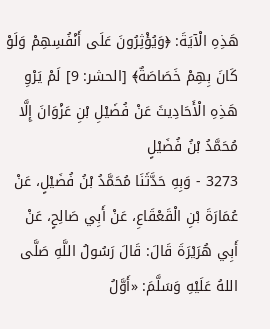هَذِهِ الْآيَةَ: ﴿وَيُؤْثِرُونَ عَلَى أَنْفُسِهِمْ وَلَوْ كَانَ بِهِمْ خَصَاصَةٌ﴾ [الحشر: 9] لَمْ يَرْوِ هَذِهِ الْأَحَادِيثَ عَنْ فُضَيْلِ بْنِ عَزْوَانَ إِلَّا مُحَمَّدُ بْنُ فُضَيْلٍ
3273 - وَبِهِ حَدَّثَنَا مُحَمَّدُ بْنُ فُضَيْلٍ، عَنْ عُمَارَةَ بْنِ الْقَعْقَاعِ، عَنْ أَبِي صَالِحٍ، عَنْ أَبِي هُرَيْرَةَ قَالَ: قَالَ رَسُولُ اللَّهِ صَلَّى اللهُ عَلَيْهِ وَسَلَّمَ: «أَوَّلُ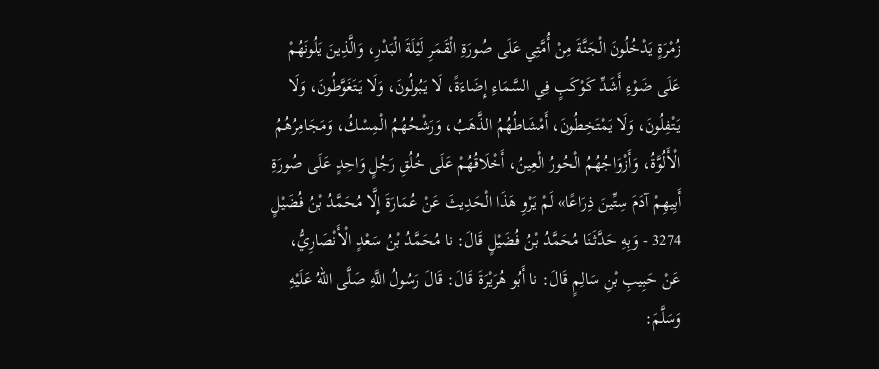زُمْرَةٍ يَدْخُلُونَ الْجَنَّةَ مِنْ أُمَّتِي عَلَى صُورَةِ الْقَمَرِ لَيْلَةَ الْبَدْرِ، وَالَّذِينَ يَلُونَهُمْ عَلَى ضَوْءِ أَشَدِّ كَوْكَبٍ فِي السَّمَاءِ إِضَاءَةً، لَا يَبُولُونَ، وَلَا يَتَغَوَّطُونَ، وَلَا يَتْفِلُونَ، وَلَا يَمْتَخِطُونَ، أَمْشَاطُهُمُ الذَّهَبُ، وَرَشْحُهُمُ الْمِسْكُ، وَمَجَامِرُهُمُ الْأَلُوَّةُ، وَأَزْوَاجُهُمُ الْحُورُ الْعِينُ، أَخْلَاقُهُمْ عَلَى خُلُقِ رَجُلٍ وَاحِدٍ عَلَى صُورَةِ أَبِيهِمْ آدَمَ سِتِّينَ ذِرَاعًا» لَمْ يَرْوِ هَذَا الْحَدِيثَ عَنْ عُمَارَةَ إِلَّا مُحَمَّدُ بْنُ فُضَيْلٍ
3274 - وَبِهِ حَدَّثَنَا مُحَمَّدُ بْنُ فُضَيْلٍ قَالَ: نا مُحَمَّدُ بْنُ سَعْدٍ الْأَنْصَارِيُّ، عَنْ حَبِيبِ بْنِ سَالِمٍ قَالَ: نا أَبُو هُرَيْرَةَ قَالَ: قَالَ رَسُولُ اللَّهِ صَلَّى اللهُ عَلَيْهِ وَسَلَّمَ: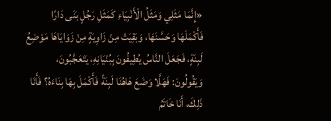«إِنَّمَا مَثَلِي وَمَثَلُ الْأَنْبِيَاءِ كَمَثَلِ رَجُلٍ بَنَى دَارًا فَأَكْمَلَهَا وَحَسَّنَهَا، وَبَقِيَتْ مِنْ زَاوِيَةٍ مِنْ زَوَايَاهَا مَوْضِعُ لَبِنَةٍ، فَجَعَلَ النَّاسُ يُطِيفُونَ بِبُنْيَانِهِ، يَتَعَجَّبُونَ، وَيَقُولُونَ: فَهَلَّا وَضَعَ هَاهُنَا لَبِنَةً فَأَكْمَلَ بِهَا بِنَاءَهُ؟ فَأَنَا ذَلِكَ، أَنَا خَاتَمُ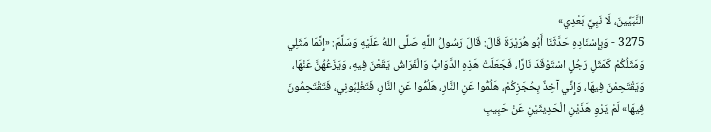النَّبَيِّينَ، لَا نَبِيَّ بَعْدِي»
3275 - وَبِإِسْنَادِهِ حَدَّثَنَا أَبُو هُرَيْرَةَ قَالَ: قَالَ رَسُولُ اللَّهِ صَلَّى اللهُ عَلَيْهِ وَسَلَّمَ: «إِنَّمَا مَثَلِي وَمَثَلُكُمْ كَمَثَلِ رَجُلٍ اسْتَوْقَدَ نَارًا، فَجَعَلَتْ هَذِهِ الدَّوَابُّ وَالْفَرَاشُ يَقَعْنَ فِيهِ، وَيَزَعُهُنَّ عَنْهَا، وَيَقْتَحِمْنَ فِيهَا، وَإِنِّي آخِذٌ بِحُجَزِكُمْ، هَلُمُّوا عَنِ النَّارِ، هَلُمُّوا عَنِ النَّارِ، فَتَغْلِبُونِي، فَتَقْتَحِمُونَ فِيهَا» لَمْ يَرْوِ هَذَيْنِ الْحَدِيثَيْنِ عَنْ حَبِيبِ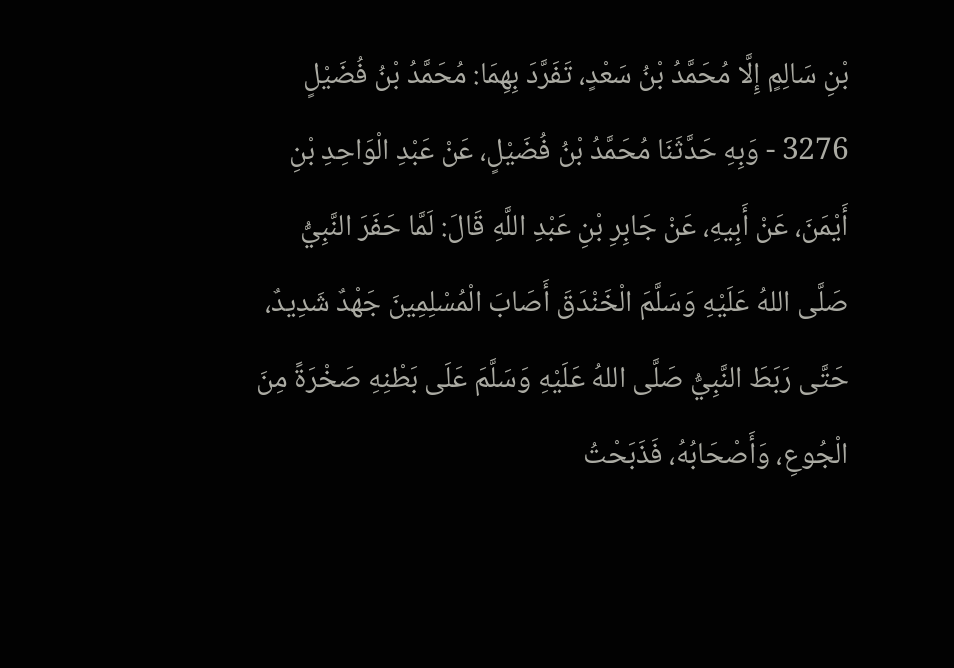بْنِ سَالِمٍ إِلَّا مُحَمَّدُ بْنُ سَعْدٍ، تَفَرَّدَ بِهِمَا: مُحَمَّدُ بْنُ فُضَيْلٍ
3276 - وَبِهِ حَدَّثَنَا مُحَمَّدُ بْنُ فُضَيْلٍ، عَنْ عَبْدِ الْوَاحِدِ بْنِ أَيْمَنَ، عَنْ أَبِيهِ، عَنْ جَابِرِ بْنِ عَبْدِ اللَّهِ قَالَ: لَمَّا حَفَرَ النَّبِيُّ صَلَّى اللهُ عَلَيْهِ وَسَلَّمَ الْخَنْدَقَ أَصَابَ الْمُسْلِمِينَ جَهْدٌ شَدِيدٌ، حَتَّى رَبَطَ النَّبِيُّ صَلَّى اللهُ عَلَيْهِ وَسَلَّمَ عَلَى بَطْنِهِ صَخْرَةً مِنَ الْجُوعِ، وَأَصْحَابُهُ، فَذَبَحْتُ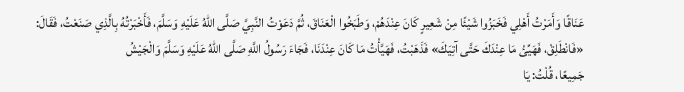عَنَاقًا وَأَمَرْتُ أَهْلِي فَخَبَزُوا شَيْئًا مِنْ شَعِيرٍ كَانَ عِنْدَهُمْ، وَطَبَخُوا الْعَنَاقَ، ثُمَّ دَعَوْتُ النَّبِيَّ صَلَّى اللهُ عَلَيْهِ وَسَلَّمَ، فَأَخْبَرْتُهُ بِالَّذِي صَنَعْتُ، فَقَالَ: «فَانْطَلِقْ، فَهَيِّئْ مَا عِنْدَكَ حَتَّى آتِيَكَ» فَذَهَبْتُ، فَهَيَّأْتُ مَا كَانَ عِنْدَنَا، فَجَاءَ رَسُولُ اللَّهِ صَلَّى اللهُ عَلَيْهِ وَسَلَّمَ وَالْجَيْشُ
جَمِيعًا، قُلْتُ: يَا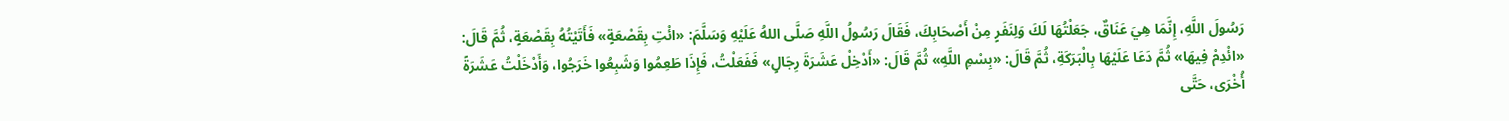رَسُولَ اللَّهِ، إِنَّمَا هِيَ عَنَاقٌ، جَعَلْتُهَا لَكَ وَلِنَفَرٍ مِنْ أَصْحَابِكَ، فَقَالَ رَسُولُ اللَّهِ صَلَّى اللهُ عَلَيْهِ وَسَلَّمَ: «ائْتِ بِقَصْعَةٍ» فَأَتَيْتُهُ بِقَصْعَةٍ، ثُمَّ قَالَ: «ائْدِمْ فِيهَا» ثُمَّ دَعَا عَلَيْهَا بِالْبَرَكَةِ، ثُمَّ قَالَ: «بِسْمِ اللَّهِ» ثُمَّ قَالَ: «أَدْخِلْ عَشَرَةَ رِجَالٍ» فَفَعَلْتُ، فَإِذَا طَعِمُوا وَشَبِعُوا خَرَجُوا، وَأَدْخَلْتُ عَشَرَةً أُخْرَى، حَتَّى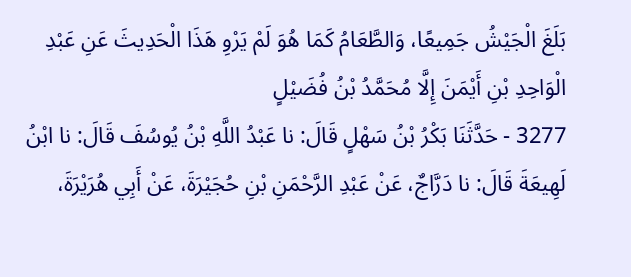بَلَغَ الْجَيْشُ جَمِيعًا، وَالطَّعَامُ كَمَا هُوَ لَمْ يَرْوِ هَذَا الْحَدِيثَ عَنِ عَبْدِ الْوَاحِدِ بْنِ أَيْمَنَ إِلَّا مُحَمَّدُ بْنُ فُضَيْلٍ
3277 - حَدَّثَنَا بَكْرُ بْنُ سَهْلٍ قَالَ: نا عَبْدُ اللَّهِ بْنُ يُوسُفَ قَالَ: نا ابْنُ لَهِيعَةَ قَالَ: نا دَرَّاجٌ، عَنْ عَبْدِ الرَّحْمَنِ بْنِ حُجَيْرَةَ، عَنْ أَبِي هُرَيْرَةَ،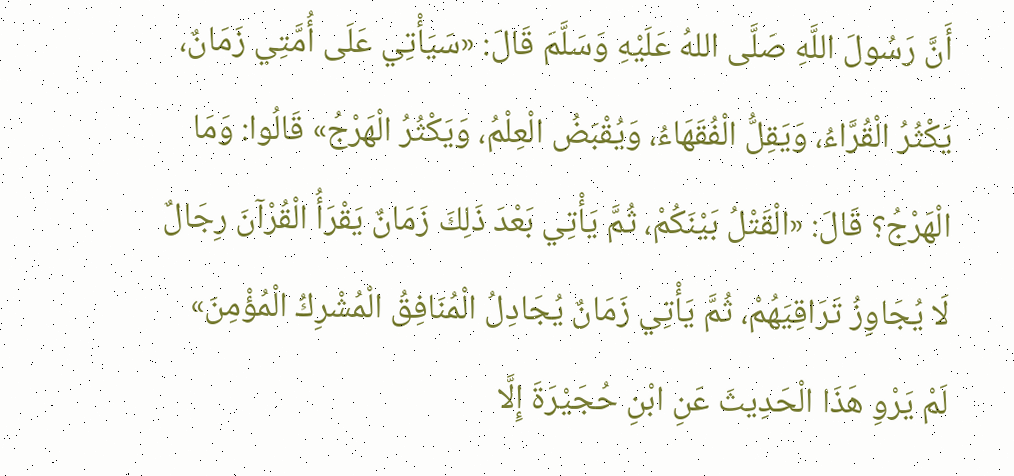أَنَّ رَسُولَ اللَّهِ صَلَّى اللهُ عَلَيْهِ وَسَلَّمَ قَالَ: «سَيَأْتِي عَلَى أُمَّتِي زَمَانٌ، يَكْثُرُ الْقُرَّاءُ، وَيَقِلُّ الْفُقَهَاءُ، وَيُقْبَضُ الْعِلْمُ، وَيَكْثُرُ الْهَرْجُ» قَالُوا: وَمَا الْهَرْجُ؟ قَالَ: «الْقَتْلُ بَيْنَكُمْ، ثُمَّ يَأْتِي بَعْدَ ذَلِكَ زَمَانٌ يَقْرَأُ الْقُرْآنَ رِجَالٌ لَا يُجَاوِزُ تَرَاقِيَهُمْ، ثُمَّ يَأْتِي زَمَانٌ يُجَادِلُ الْمُنَافِقُ الْمُشْرِكُ الْمُؤْمِنَ» لَمْ يَرْوِ هَذَا الْحَدِيثَ عَنِ ابْنِ حُجَيْرَةَ إِلَّا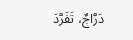دَرَّاجٌ، تَفَرَّدَ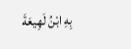بِهِ ابْنُ لَهِيعَةَ